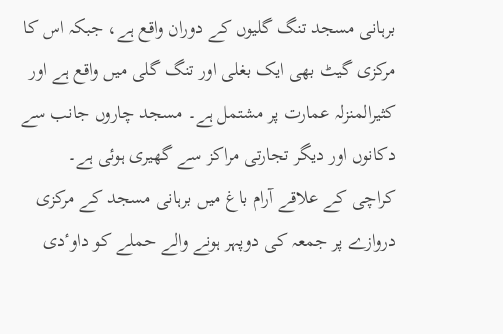برہانی مسجد تنگ گلیوں کے دوران واقع ہے، جبکہ اس کا مرکزی گیٹ بھی ایک بغلی اور تنگ گلی میں واقع ہے اور کثیرالمنزلہ عمارت پر مشتمل ہے۔ مسجد چاروں جانب سے دکانوں اور دیگر تجارتی مراکز سے گھیری ہوئی ہے۔
کراچی کے علاقے آرام باغ میں برہانی مسجد کے مرکزی دروازے پر جمعہ کی دوپہر ہونے والے حملے کو داوٴدی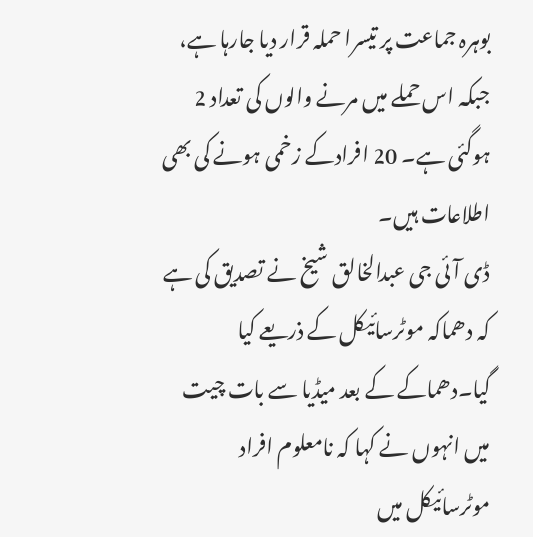بوہرہ جماعت پر تیسرا حملہ قرار دیا جارہا ہے، جبکہ اس حملے میں مرنے والوں کی تعداد 2 ہوگئی ہے۔ 20 افرادکے زخمی ہونے کی بھی اطلاعات ہیں۔
ڈی آئی جی عبدالخالق شیخ نے تصدیق کی ہے کہ دھماکہ موٹرسائیکل کے ذریعے کیا گیا۔دھماکے کے بعد میڈیا سے بات چیت میں انہوں نے کہا کہ نامعلوم افراد موٹرسائیکل میں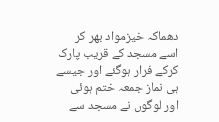دھماکہ خیزمواد بھر کر اسے مسجد کے قریب پارک کرکے فرار ہوگئے اور جیسے ہی نماز جمعہ ختم ہوئی اور لوگوں نے مسجد سے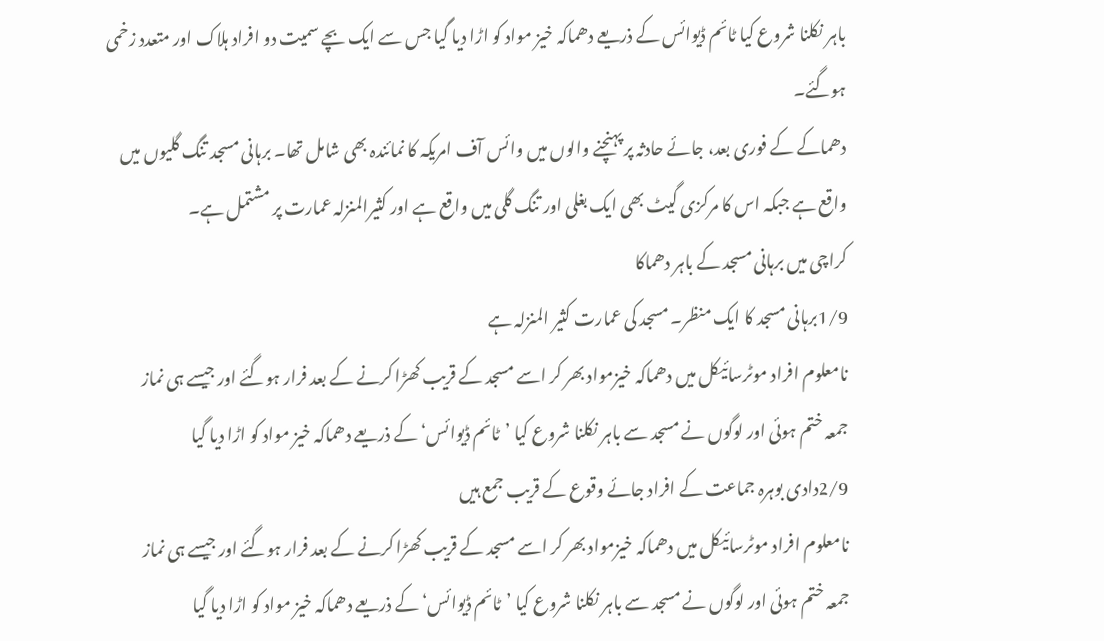باہر نکلنا شروع کیا ٹائم ڈیوائس کے ذریعے دھماکہ خیز مواد کو اڑا دیا گیا جس سے ایک بچے سمیت دو افراد ہلاک اور متعدد زخمی ہوگئے۔
دھماکے کے فوری بعد، جائے حادثہ پر پہنچنے والوں میں وائس آف امریکہ کا نمائندہ بھی شامل تھا۔ برہانی مسجد تنگ گلیوں میں واقع ہے جبکہ اس کا مرکزی گیٹ بھی ایک بغلی اور تنگ گلی میں واقع ہے اور کثیرالمنزلہ عمارت پر مشتمل ہے۔
کراچی میں برہانی مسجد کے باہر دھماکا
1/9برہانی مسجد کا ایک منظر۔ مسجد کی عمارت کثیر المنزلہ ہے
نامعلوم افراد موٹرسائیکل میں دھماکہ خیزمواد بھر کر اسے مسجد کے قریب کھڑا کرنے کے بعد فرار ہوگئے اور جیسے ہی نماز جمعہ ختم ہوئی اور لوگوں نے مسجد سے باہر نکلنا شروع کیا ’ٹائم ڈیوائس‘ کے ذریعے دھماکہ خیز مواد کو اڑا دیا گیا
2/9دادی بوہرہ جماعت کے افراد جائے وقوع کے قریب جمع ہیں
نامعلوم افراد موٹرسائیکل میں دھماکہ خیزمواد بھر کر اسے مسجد کے قریب کھڑا کرنے کے بعد فرار ہوگئے اور جیسے ہی نماز جمعہ ختم ہوئی اور لوگوں نے مسجد سے باہر نکلنا شروع کیا ’ٹائم ڈیوائس‘ کے ذریعے دھماکہ خیز مواد کو اڑا دیا گیا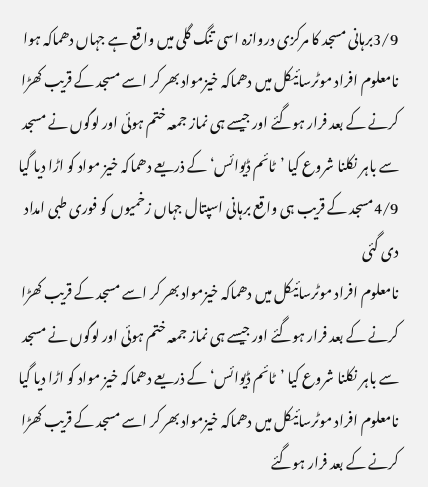3/9برہانی مسجد کا مرکزی دروازہ اسی تنگ گلی میں واقع ہے جہاں دھماکہ ہوا
نامعلوم افراد موٹرسائیکل میں دھماکہ خیزمواد بھر کر اسے مسجد کے قریب کھڑا کرنے کے بعد فرار ہوگئے اور جیسے ہی نماز جمعہ ختم ہوئی اور لوگوں نے مسجد سے باہر نکلنا شروع کیا ’ٹائم ڈیوائس‘ کے ذریعے دھماکہ خیز مواد کو اڑا دیا گیا
4/9مسجد کے قریب ہی واقع برہانی اسپتال جہاں زخمیوں کو فوری طبی امداد دی گئی
نامعلوم افراد موٹرسائیکل میں دھماکہ خیزمواد بھر کر اسے مسجد کے قریب کھڑا کرنے کے بعد فرار ہوگئے اور جیسے ہی نماز جمعہ ختم ہوئی اور لوگوں نے مسجد سے باہر نکلنا شروع کیا ’ٹائم ڈیوائس‘ کے ذریعے دھماکہ خیز مواد کو اڑا دیا گیا
نامعلوم افراد موٹرسائیکل میں دھماکہ خیزمواد بھر کر اسے مسجد کے قریب کھڑا کرنے کے بعد فرار ہوگئے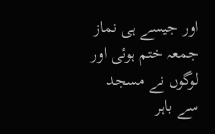اور جیسے ہی نماز جمعہ ختم ہوئی اور لوگوں نے مسجد سے باہر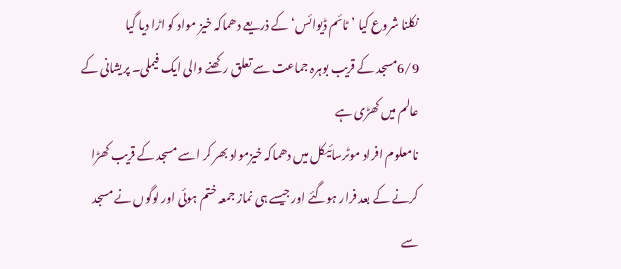نکلنا شروع کیا ’ٹائم ڈیوائس‘ کے ذریعے دھماکہ خیز مواد کو اڑا دیا گیا
6/9مسجد کے قریب بوہرہ جماعت سے تعلق رکھنے والی ایک فیملی۔ پریشانی کے عالم میں کھڑی ہے
نامعلوم افراد موٹرسائیکل میں دھماکہ خیزمواد بھر کر اسے مسجد کے قریب کھڑا کرنے کے بعد فرار ہوگئے اور جیسے ہی نماز جمعہ ختم ہوئی اور لوگوں نے مسجد سے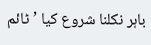باہر نکلنا شروع کیا ’ٹائم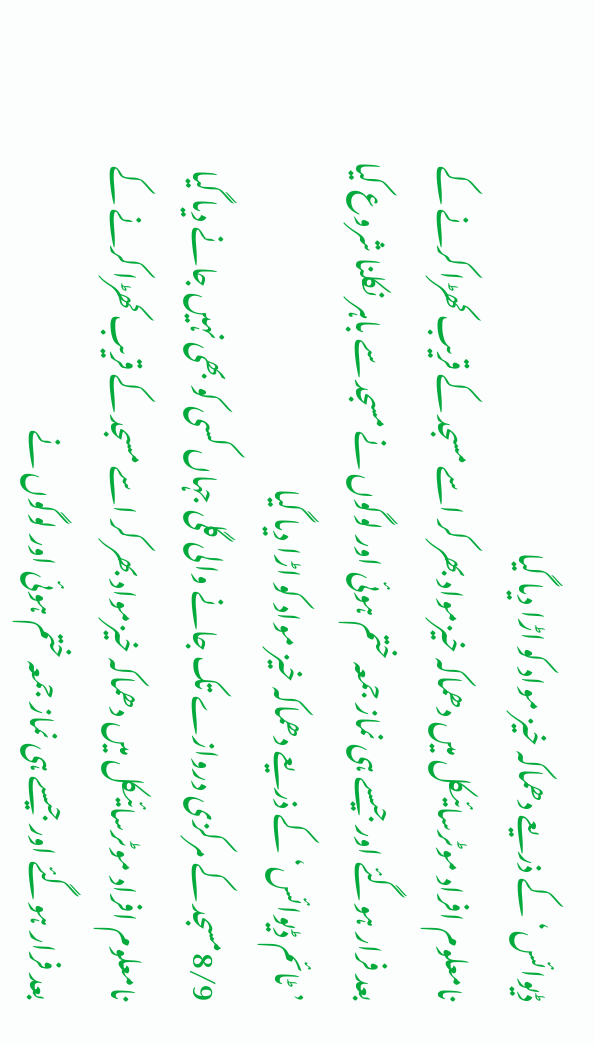ڈیوائس‘ کے ذریعے دھماکہ خیز مواد کو اڑا دیا گیا
نامعلوم افراد موٹرسائیکل میں دھماکہ خیزمواد بھر کر اسے مسجد کے قریب کھڑا کرنے کے بعد فرار ہوگئے اور جیسے ہی نماز جمعہ ختم ہوئی اور لوگوں نے مسجد سے باہر نکلنا شروع کیا ’ٹائم ڈیوائس‘ کے ذریعے دھماکہ خیز مواد کو اڑا دیا گیا
8/9مسجد کے مرکزی دروازے تک جانے والی گلی جہاں کسی کو بھی نہیں جانے دیا گیا
نامعلوم افراد موٹرسائیکل میں دھماکہ خیزمواد بھر کر اسے مسجد کے قریب کھڑا کرنے کے بعد فرار ہوگئے اور جیسے ہی نماز جمعہ ختم ہوئی اور لوگوں نے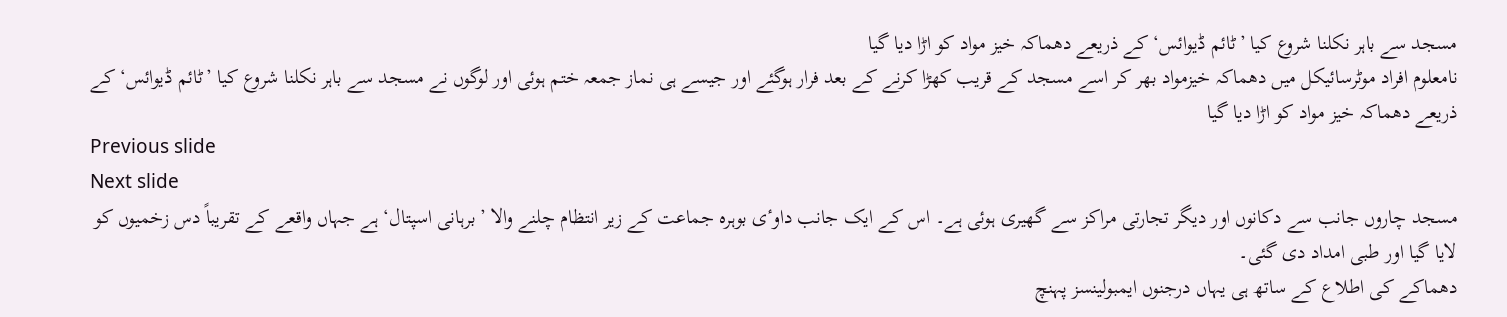مسجد سے باہر نکلنا شروع کیا ’ٹائم ڈیوائس‘ کے ذریعے دھماکہ خیز مواد کو اڑا دیا گیا
نامعلوم افراد موٹرسائیکل میں دھماکہ خیزمواد بھر کر اسے مسجد کے قریب کھڑا کرنے کے بعد فرار ہوگئے اور جیسے ہی نماز جمعہ ختم ہوئی اور لوگوں نے مسجد سے باہر نکلنا شروع کیا ’ٹائم ڈیوائس‘ کے ذریعے دھماکہ خیز مواد کو اڑا دیا گیا
Previous slide
Next slide
مسجد چاروں جانب سے دکانوں اور دیگر تجارتی مراکز سے گھیری ہوئی ہے۔ اس کے ایک جانب داوٴی بوہرہ جماعت کے زیر انتظام چلنے والا ’برہانی اسپتال‘ ہے جہاں واقعے کے تقریباً دس زخمیوں کو لایا گیا اور طبی امداد دی گئی۔
دھماکے کی اطلاع کے ساتھ ہی یہاں درجنوں ایمبولینسز پہنچ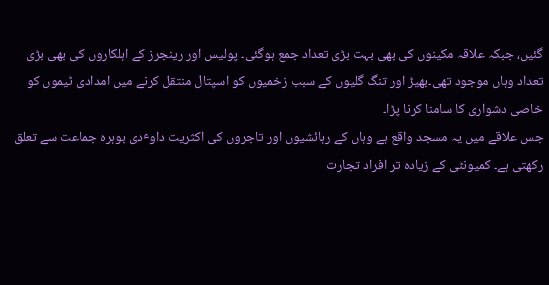گئیں، جبکہ علاقہ مکینوں کی بھی بہت بڑی تعداد جمع ہوگئی۔ پولیس اور رینجرز کے اہلکاروں کی بھی بڑی تعداد وہاں موجود تھی۔بھیڑ اور تنگ گلیوں کے سبب زخمیوں کو اسپتال منتقل کرنے میں امدادی ٹیموں کو خاصی دشواری کا سامنا کرنا پڑا۔
جس علاقے میں یہ مسجد واقع ہے وہاں کے رہائشیوں اور تاجروں کی اکثریت داوٴدی بوہرہ جماعت سے تعلق رکھتی ہے۔ کمیونٹی کے زیادہ تر افراد تجارت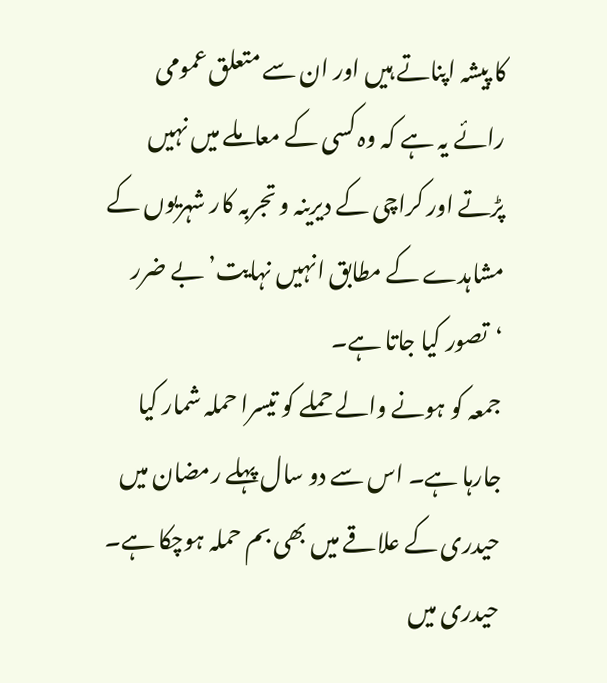کا پیشہ اپناتے ہیں اور ان سے متعلق عمومی رائے یہ ہے کہ وہ کسی کے معاملے میں نہیں پڑتے اور کراچی کے دیرینہ و تجربہ کار شہریوں کے مشاہدے کے مطابق انہیں نہایت’بے ضرر ‘تصور کیا جاتا ہے۔
جمعہ کو ہونے والے حملے کو تیسرا حملہ شمار کیا جارہا ہے۔ اس سے دو سال پہلے رمضان میں حیدری کے علاقے میں بھی بم حملہ ہوچکا ہے۔ حیدری میں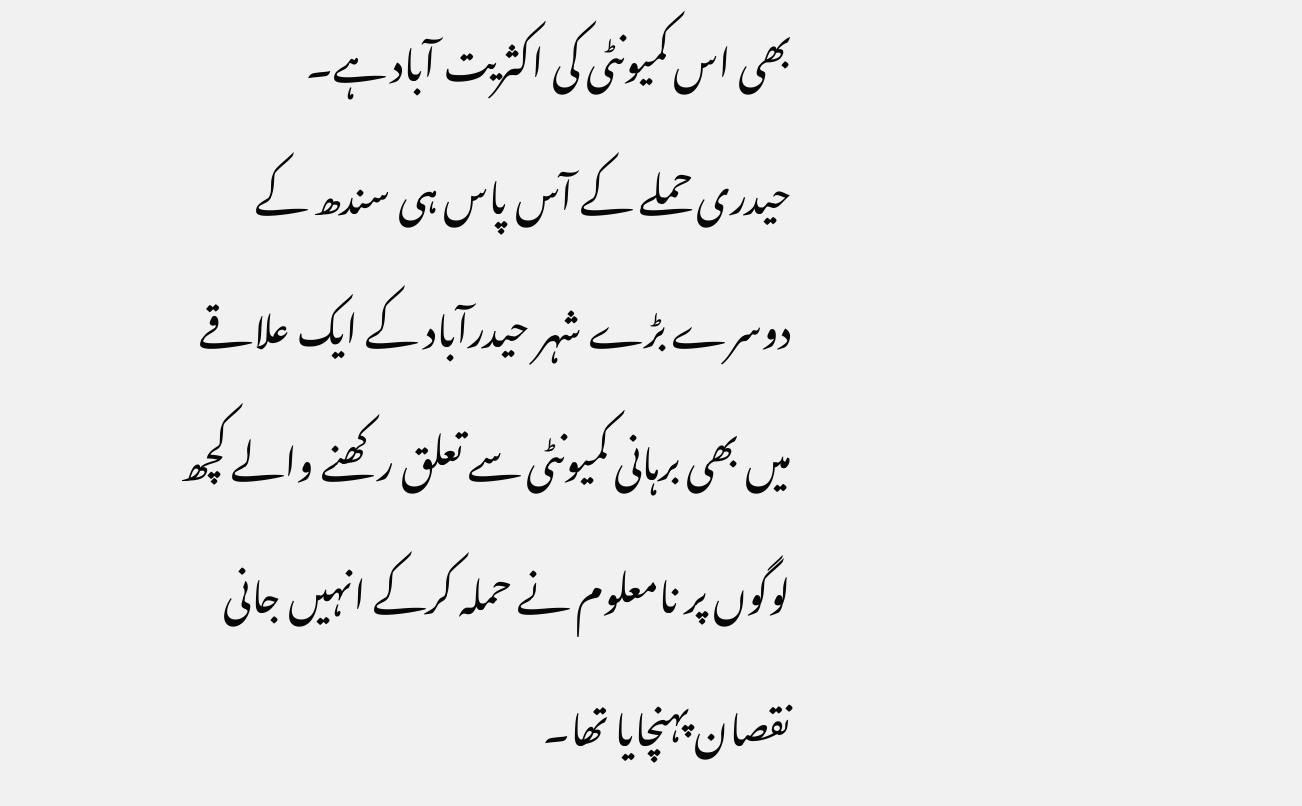بھی اس کمیونٹی کی اکثریت آباد ہے۔
حیدری حملے کے آس پاس ہی سندھ کے دوسرے بڑے شہر حیدرآباد کے ایک علاقے میں بھی برہانی کمیونٹی سے تعلق رکھنے والے کچھ لوگوں پر نامعلوم نے حملہ کرکے انہیں جانی نقصان پہنچایا تھا۔